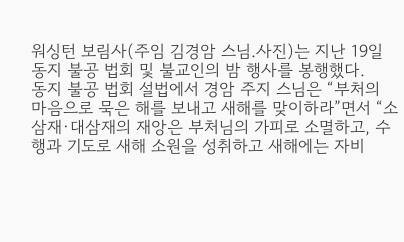워싱턴 보림사(주임 김경암 스님.사진)는 지난 19일 동지 불공 법회 및 불교인의 밤 행사를 봉행했다.
동지 불공 법회 설법에서 경암 주지 스님은 “부처의 마음으로 묵은 해를 보내고 새해를 맞이하라”면서 “소삼재·대삼재의 재앙은 부처님의 가피로 소멸하고, 수행과 기도로 새해 소원을 성취하고 새해에는 자비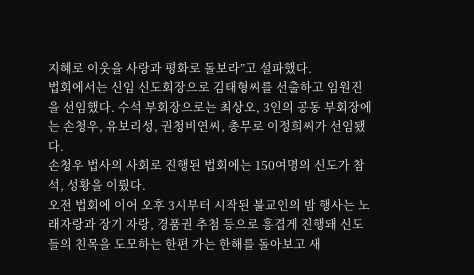지혜로 이웃을 사랑과 평화로 돌보라”고 설파했다.
법회에서는 신임 신도회장으로 김태형씨를 선출하고 임원진을 선임했다. 수석 부회장으로는 최상오, 3인의 공동 부회장에는 손청우, 유보리성, 권청비연씨, 총무로 이정희씨가 선임됐다.
손청우 법사의 사회로 진행된 법회에는 150여명의 신도가 참석, 성황을 이뤘다.
오전 법회에 이어 오후 3시부터 시작된 불교인의 밤 행사는 노래자랑과 장기 자랑, 경품권 추첨 등으로 흥겹게 진행돼 신도들의 친목을 도모하는 한편 가는 한해를 돌아보고 새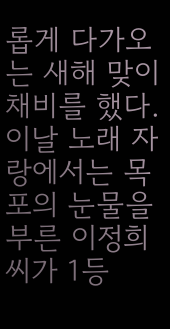롭게 다가오는 새해 맞이 채비를 했다. 이날 노래 자랑에서는 목포의 눈물을 부른 이정희씨가 1등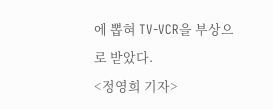에 뽑혀 TV-VCR을 부상으로 받았다.
<정영희 기자>